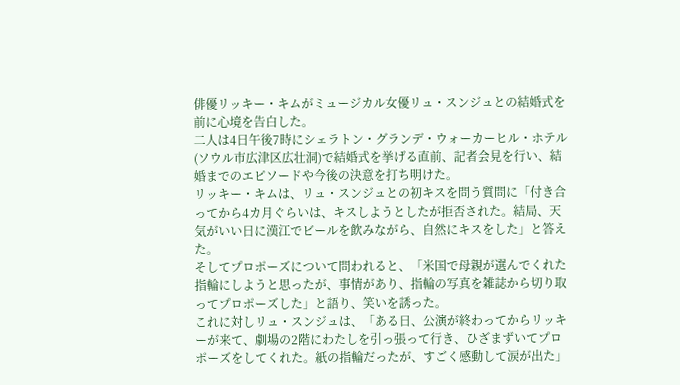俳優リッキー・キムがミュージカル女優リュ・スンジュとの結婚式を前に心境を告白した。
二人は4日午後7時にシェラトン・グランデ・ウォーカーヒル・ホテル(ソウル市広津区広壮洞)で結婚式を挙げる直前、記者会見を行い、結婚までのエピソードや今後の決意を打ち明けた。
リッキー・キムは、リュ・スンジュとの初キスを問う質問に「付き合ってから4カ月ぐらいは、キスしようとしたが拒否された。結局、天気がいい日に漢江でビールを飲みながら、自然にキスをした」と答えた。
そしてプロポーズについて問われると、「米国で母親が選んでくれた指輪にしようと思ったが、事情があり、指輪の写真を雑誌から切り取ってプロポーズした」と語り、笑いを誘った。
これに対しリュ・スンジュは、「ある日、公演が終わってからリッキーが来て、劇場の2階にわたしを引っ張って行き、ひざまずいてプロポーズをしてくれた。紙の指輪だったが、すごく感動して涙が出た」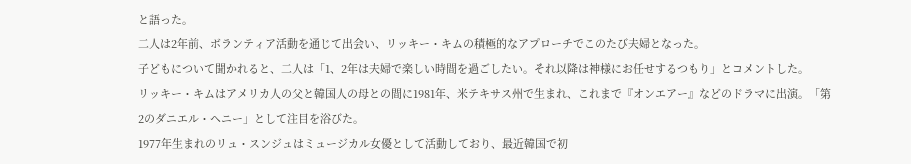と語った。
二人は2年前、ボランティア活動を通じて出会い、リッキー・キムの積極的なアプローチでこのたび夫婦となった。
子どもについて聞かれると、二人は「1、2年は夫婦で楽しい時間を過ごしたい。それ以降は神様にお任せするつもり」とコメントした。
リッキー・キムはアメリカ人の父と韓国人の母との間に1981年、米テキサス州で生まれ、これまで『オンエアー』などのドラマに出演。「第2のダニエル・ヘニー」として注目を浴びた。
1977年生まれのリュ・スンジュはミュージカル女優として活動しており、最近韓国で初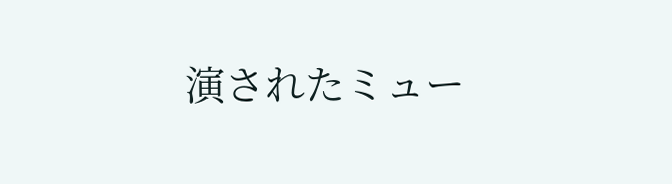演されたミュー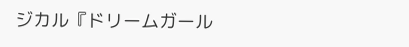ジカル『ドリームガール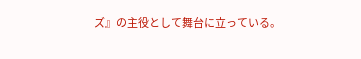ズ』の主役として舞台に立っている。